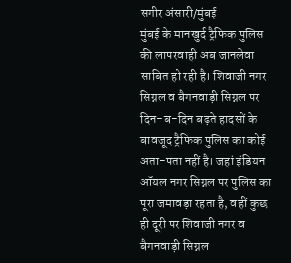सगीर अंसारी/मुंबई
मुंबई के मानखुर्द ट्रैफिक पुलिस की लापरवाही अब जानलेवा साबित हो रही है। शिवाजी नगर सिग्नल व बैगनवाड़ी सिग्नल पर दिन-ब-दिन बढ़ते हादसों के बावजूद ट्रैफिक पुलिस का कोई अता-पता नहीं है। जहां इंडियन ऑयल नगर सिग्नल पर पुलिस का पूरा जमावड़ा रहता है, वहीं कुछ ही दूरी पर शिवाजी नगर व बैगनवाड़ी सिग्नल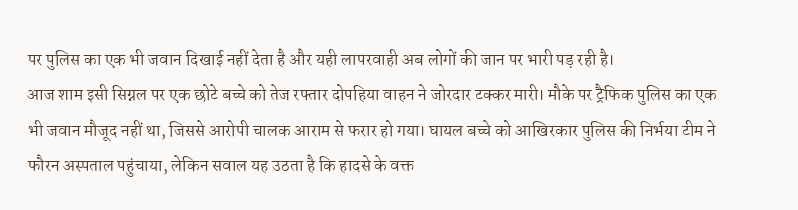पर पुलिस का एक भी जवान दिखाई नहीं देता है और यही लापरवाही अब लोगों की जान पर भारी पड़ रही है।
आज शाम इसी सिग्नल पर एक छोटे बच्चे को तेज रफ्तार दोपहिया वाहन ने जोरदार टक्कर मारी। मौके पर ट्रैफिक पुलिस का एक भी जवान मौजूद नहीं था, जिससे आरोपी चालक आराम से फरार हो गया। घायल बच्चे को आखिरकार पुलिस की निर्भया टीम ने फौरन अस्पताल पहुंचाया, लेकिन सवाल यह उठता है कि हादसे के वक्त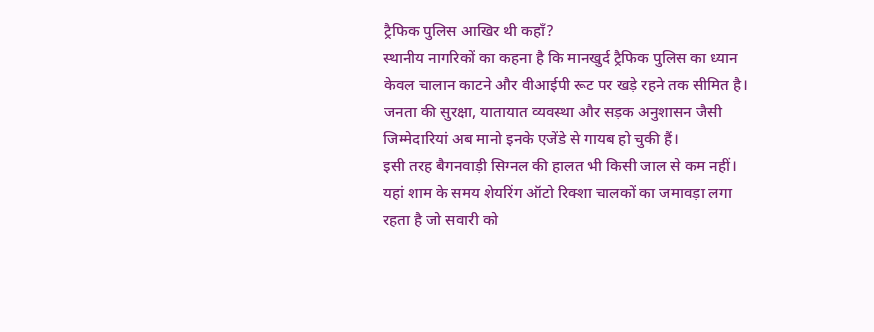ट्रैफिक पुलिस आखिर थी कहाँ?
स्थानीय नागरिकों का कहना है कि मानखुर्द ट्रैफिक पुलिस का ध्यान केवल चालान काटने और वीआईपी रूट पर खड़े रहने तक सीमित है। जनता की सुरक्षा, यातायात व्यवस्था और सड़क अनुशासन जैसी जिम्मेदारियां अब मानो इनके एजेंडे से गायब हो चुकी हैं।
इसी तरह बैगनवाड़ी सिग्नल की हालत भी किसी जाल से कम नहीं। यहां शाम के समय शेयरिंग ऑटो रिक्शा चालकों का जमावड़ा लगा रहता है जो सवारी को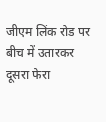जीएम लिंक रोड पर बीच में उतारकर दूसरा फेरा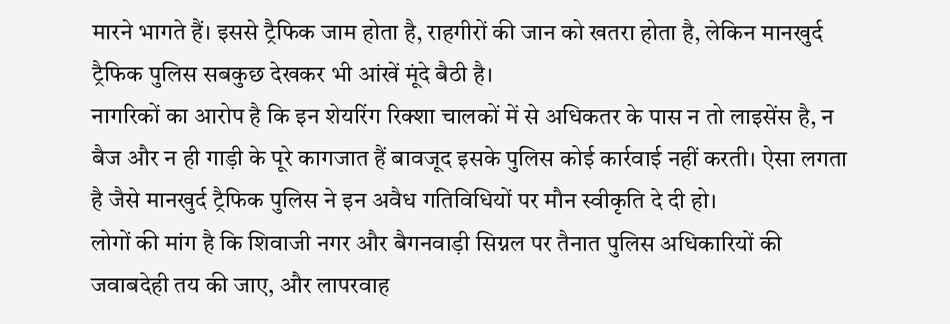मारने भागते हैं। इससे ट्रैफिक जाम होता है, राहगीरों की जान को खतरा होता है, लेकिन मानखुर्द ट्रैफिक पुलिस सबकुछ देखकर भी आंखें मूंदे बैठी है।
नागरिकों का आरोप है कि इन शेयरिंग रिक्शा चालकों में से अधिकतर के पास न तो लाइसेंस है, न बैज और न ही गाड़ी के पूरे कागजात हैं बावजूद इसके पुलिस कोई कार्रवाई नहीं करती। ऐसा लगता है जैसे मानखुर्द ट्रैफिक पुलिस ने इन अवैध गतिविधियों पर मौन स्वीकृति दे दी हो।
लोगों की मांग है कि शिवाजी नगर और बैगनवाड़ी सिग्नल पर तैनात पुलिस अधिकारियों की जवाबदेही तय की जाए, और लापरवाह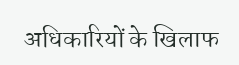अधिकारियों के खिलाफ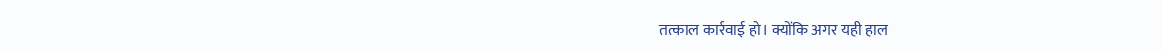तत्काल कार्रवाई हो। क्योंकि अगर यही हाल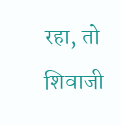रहा, तो शिवाजी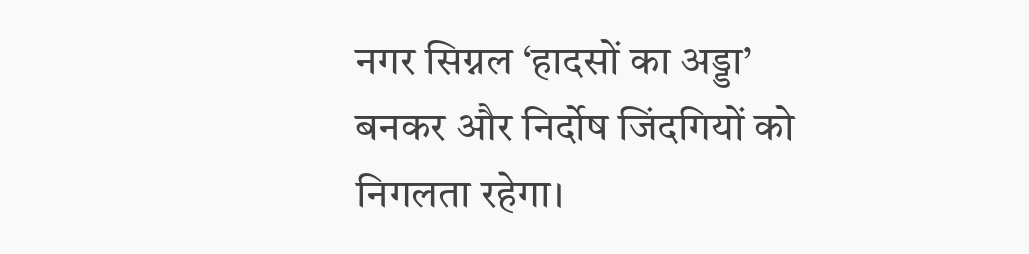नगर सिग्नल ‘हादसों का अड्डा’ बनकर और निर्दोष जिंदगियों को निगलता रहेगा।